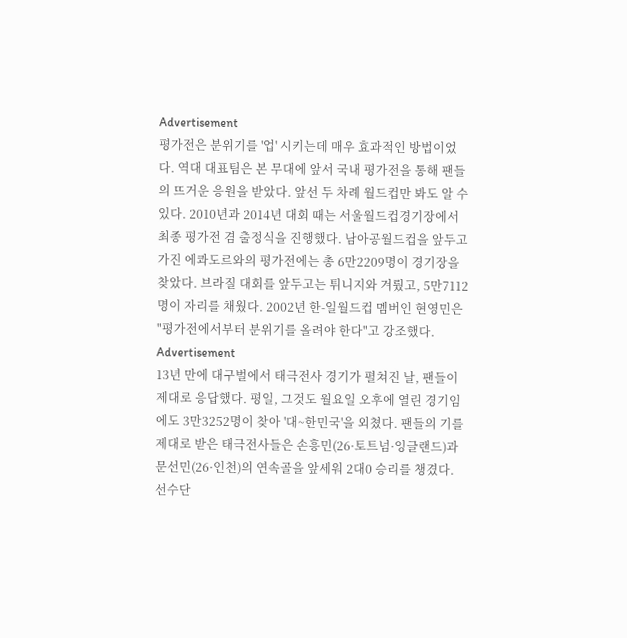Advertisement
평가전은 분위기를 '업' 시키는데 매우 효과적인 방법이었다. 역대 대표팀은 본 무대에 앞서 국내 평가전을 통해 팬들의 뜨거운 응원을 받았다. 앞선 두 차례 월드컵만 봐도 알 수 있다. 2010년과 2014년 대회 때는 서울월드컵경기장에서 최종 평가전 겸 출정식을 진행했다. 남아공월드컵을 앞두고 가진 에콰도르와의 평가전에는 총 6만2209명이 경기장을 찾았다. 브라질 대회를 앞두고는 튀니지와 겨뤘고, 5만7112명이 자리를 채웠다. 2002년 한-일월드컵 멤버인 현영민은 "평가전에서부터 분위기를 올려야 한다"고 강조했다.
Advertisement
13년 만에 대구벌에서 태극전사 경기가 펼쳐진 날, 팬들이 제대로 응답했다. 평일, 그것도 월요일 오후에 열린 경기임에도 3만3252명이 찾아 '대~한민국'을 외쳤다. 팬들의 기를 제대로 받은 태극전사들은 손흥민(26·토트넘·잉글랜드)과 문선민(26·인천)의 연속골을 앞세워 2대0 승리를 챙겼다. 선수단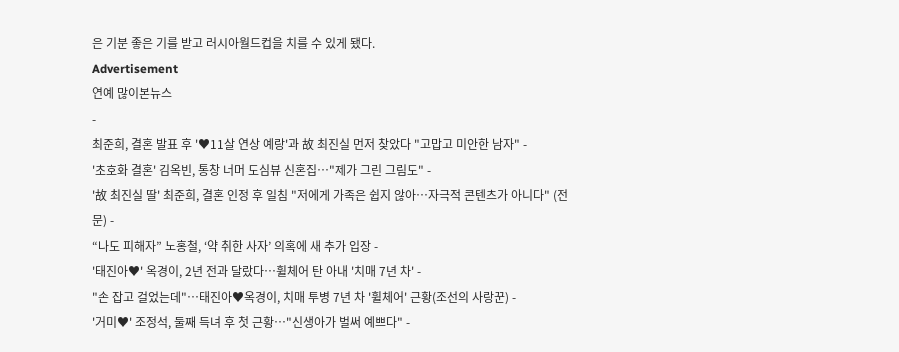은 기분 좋은 기를 받고 러시아월드컵을 치를 수 있게 됐다.
Advertisement
연예 많이본뉴스
-
최준희, 결혼 발표 후 '♥11살 연상 예랑'과 故 최진실 먼저 찾았다 "고맙고 미안한 남자" -
'초호화 결혼' 김옥빈, 통창 너머 도심뷰 신혼집…"제가 그린 그림도" -
'故 최진실 딸' 최준희, 결혼 인정 후 일침 "저에게 가족은 쉽지 않아…자극적 콘텐츠가 아니다" (전문) -
“나도 피해자” 노홍철, ‘약 취한 사자’ 의혹에 새 추가 입장 -
'태진아♥' 옥경이, 2년 전과 달랐다…휠체어 탄 아내 '치매 7년 차' -
"손 잡고 걸었는데"…태진아♥옥경이, 치매 투병 7년 차 '휠체어' 근황(조선의 사랑꾼) -
'거미♥' 조정석, 둘째 득녀 후 첫 근황…"신생아가 벌써 예쁘다" -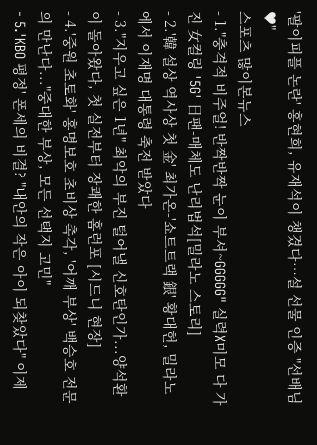'팔이피플 논란' 홍현희, 유재석이 챙겼다…설 선물 인증 "선배님♥"
스포츠 많이본뉴스
- 1."충격적 비주얼! 반짝반짝 눈이 부셔~GGGGG" 실력X미모 다 가진 女컬링 '5G' 日팬-매체도 난리법석[밀라노 스토리]
- 2.'韓 설상 역사상 첫 金' 최가온-'쇼트트랙 銀' 황대헌, 밀라노에서 이재명 대통령 축전 받았다
- 3."지우고 싶은 1년" 최악의 부진 털어낼 신호탄인가...양석환이 돌아왔다, 첫 실전부터 장쾌한 홈런포 [시드니 현장]
- 4.'중원 초토화' 홍명보호 초비상 촉각, '어깨 부상' 백승호 전문의 만난다..."중대한 부상, 모든 선택지 고민"
- 5.'KBO 평정' 폰세의 비결? "내안의 작은 아이 되찾았다" 이제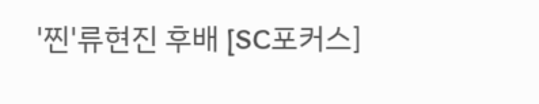'찐'류현진 후배 [SC포커스]